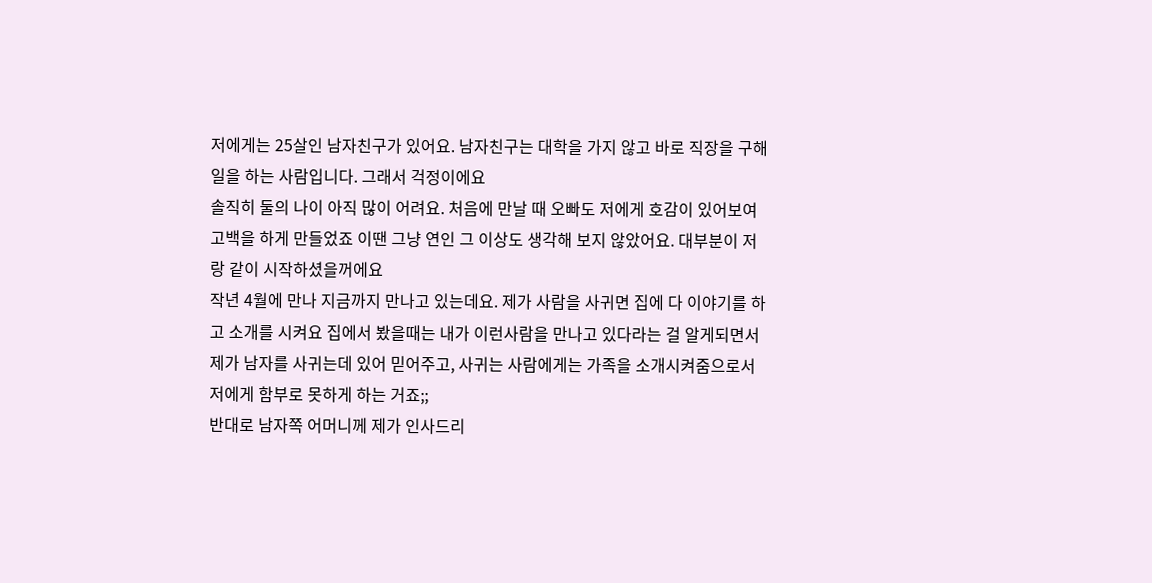저에게는 25살인 남자친구가 있어요. 남자친구는 대학을 가지 않고 바로 직장을 구해 일을 하는 사람입니다. 그래서 걱정이에요
솔직히 둘의 나이 아직 많이 어려요. 처음에 만날 때 오빠도 저에게 호감이 있어보여 고백을 하게 만들었죠 이땐 그냥 연인 그 이상도 생각해 보지 않았어요. 대부분이 저랑 같이 시작하셨을꺼에요
작년 4월에 만나 지금까지 만나고 있는데요. 제가 사람을 사귀면 집에 다 이야기를 하고 소개를 시켜요 집에서 봤을때는 내가 이런사람을 만나고 있다라는 걸 알게되면서 제가 남자를 사귀는데 있어 믿어주고, 사귀는 사람에게는 가족을 소개시켜줌으로서 저에게 함부로 못하게 하는 거죠;;
반대로 남자쪽 어머니께 제가 인사드리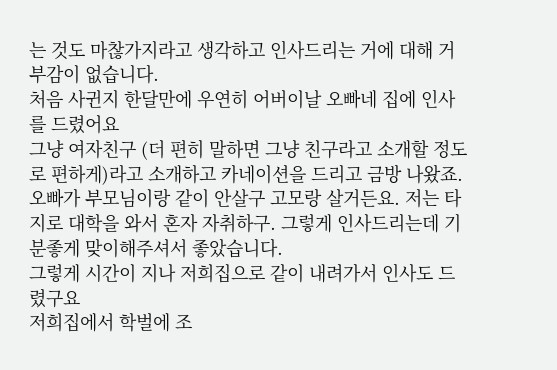는 것도 마찮가지라고 생각하고 인사드리는 거에 대해 거부감이 없습니다.
처음 사귄지 한달만에 우연히 어버이날 오빠네 집에 인사를 드렸어요
그냥 여자친구 (더 편히 말하면 그냥 친구라고 소개할 정도로 편하게)라고 소개하고 카네이션을 드리고 금방 나왔죠. 오빠가 부모님이랑 같이 안살구 고모랑 살거든요. 저는 타지로 대학을 와서 혼자 자취하구. 그렇게 인사드리는데 기분좋게 맞이해주셔서 좋았습니다.
그렇게 시간이 지나 저희집으로 같이 내려가서 인사도 드렸구요
저희집에서 학벌에 조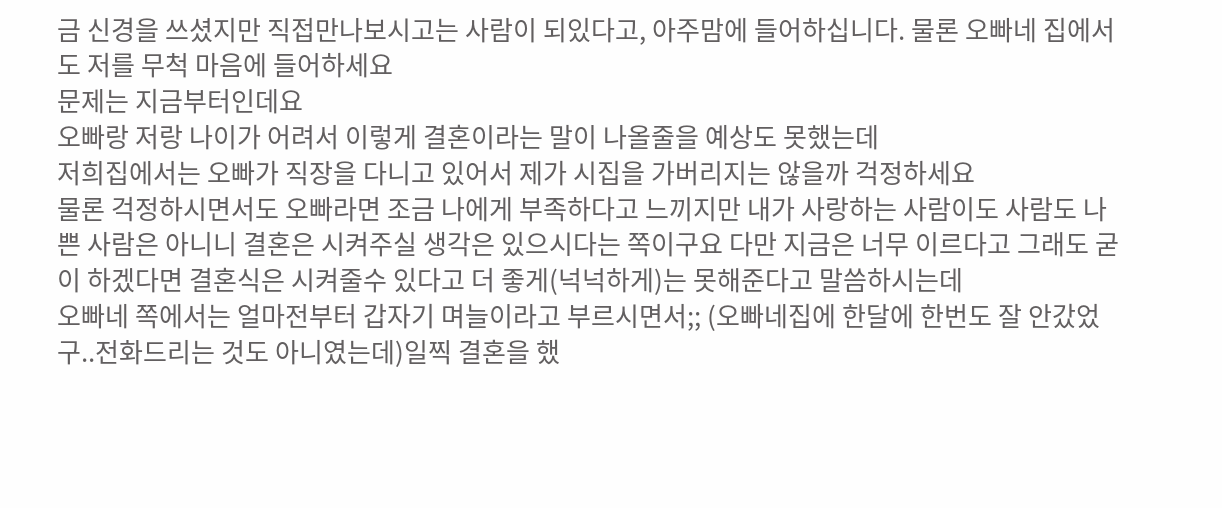금 신경을 쓰셨지만 직접만나보시고는 사람이 되있다고, 아주맘에 들어하십니다. 물론 오빠네 집에서도 저를 무척 마음에 들어하세요
문제는 지금부터인데요
오빠랑 저랑 나이가 어려서 이렇게 결혼이라는 말이 나올줄을 예상도 못했는데
저희집에서는 오빠가 직장을 다니고 있어서 제가 시집을 가버리지는 않을까 걱정하세요
물론 걱정하시면서도 오빠라면 조금 나에게 부족하다고 느끼지만 내가 사랑하는 사람이도 사람도 나쁜 사람은 아니니 결혼은 시켜주실 생각은 있으시다는 쪽이구요 다만 지금은 너무 이르다고 그래도 굳이 하겠다면 결혼식은 시켜줄수 있다고 더 좋게(넉넉하게)는 못해준다고 말씀하시는데
오빠네 쪽에서는 얼마전부터 갑자기 며늘이라고 부르시면서;; (오빠네집에 한달에 한번도 잘 안갔었구..전화드리는 것도 아니였는데)일찍 결혼을 했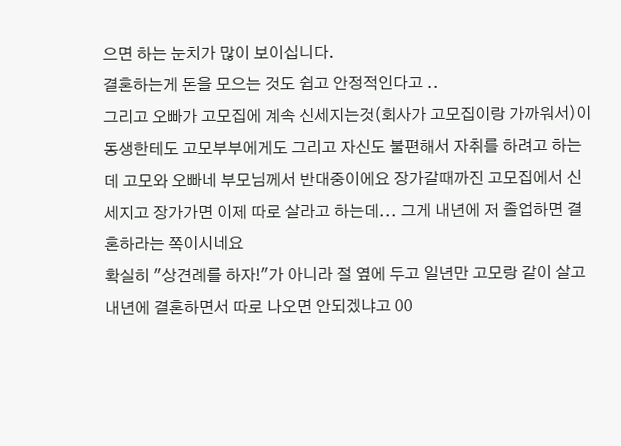으면 하는 눈치가 많이 보이십니다.
결혼하는게 돈을 모으는 것도 쉽고 안정적인다고 ..
그리고 오빠가 고모집에 계속 신세지는것(회사가 고모집이랑 가까워서)이 동생한테도 고모부부에게도 그리고 자신도 불편해서 자취를 하려고 하는데 고모와 오빠네 부모님께서 반대중이에요 장가갈때까진 고모집에서 신세지고 장가가면 이제 따로 살라고 하는데... 그게 내년에 저 졸업하면 결혼하라는 쪽이시네요
확실히 "상견례를 하자!"가 아니라 절 옆에 두고 일년만 고모랑 같이 살고 내년에 결혼하면서 따로 나오면 안되겠냐고 00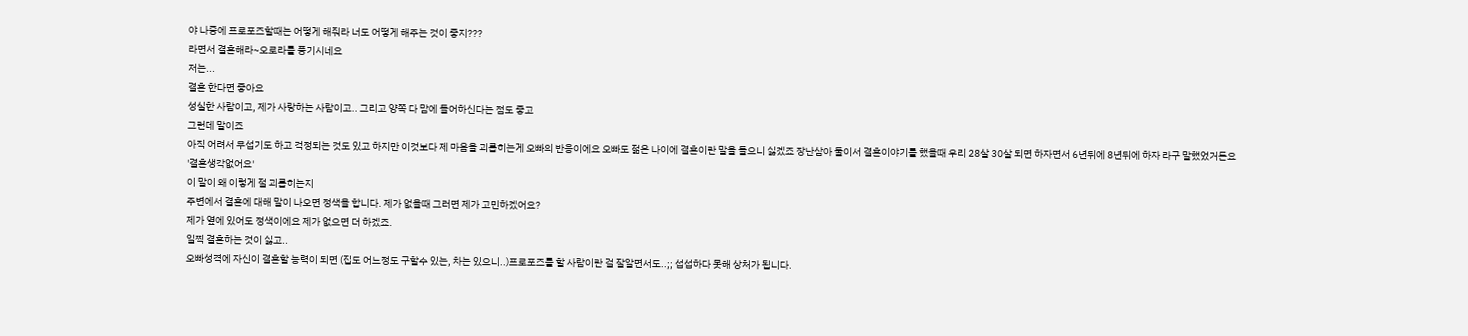야 나중에 프로포즈할때는 어떻게 해줘라 너도 어떻게 해주는 것이 좋지???
라면서 결혼해라~오로라를 풍기시네요
저는...
결혼 한다면 좋아요
성실한 사람이고, 제가 사랑하는 사람이고.. 그리고 양쪽 다 맘에 들어하신다는 점도 좋고
그런데 말이죠
아직 어려서 무섭기도 하고 걱정되는 것도 있고 하지만 이것보다 제 마음을 괴롭히는게 오빠의 반응이에요 오빠도 젊은 나이에 결혼이란 말을 들으니 싫겠죠 장난삼아 둘이서 결혼이야기를 했을때 우리 28살 30살 되면 하자면서 6년뒤에 8년뒤에 하자 라구 말했었거든요
'결혼생각없어요'
이 말이 왜 이렇게 절 괴롭히는지
주변에서 결혼에 대해 말이 나오면 정색을 합니다. 제가 없을때 그러면 제가 고민하겠어요?
제가 옆에 있어도 정색이에요 제가 없으면 더 하겠죠.
일찍 결혼하는 것이 싫고..
오빠성격에 자신이 결혼할 능력이 되면 (집도 어느정도 구할수 있는, 차는 있으니..)프로포즈를 할 사람이란 걸 잘알면서도..;; 섭섭하다 못해 상처가 됩니다.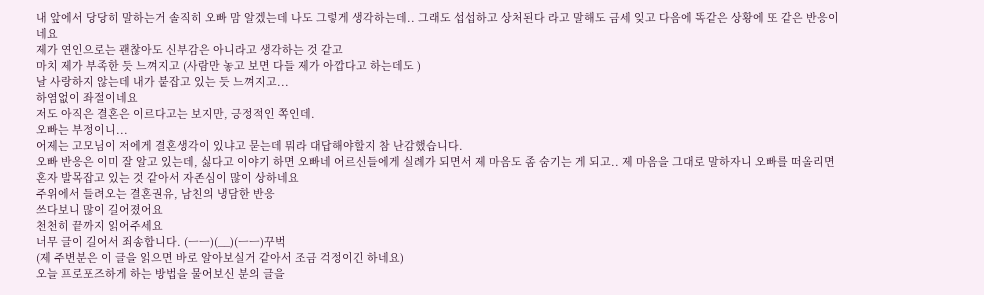내 앞에서 당당히 말하는거 솔직히 오빠 맘 알겠는데 나도 그렇게 생각하는데.. 그래도 섭섭하고 상처된다 라고 말해도 금세 잊고 다음에 똑같은 상황에 또 같은 반응이네요
제가 연인으로는 괜찮아도 신부감은 아니라고 생각하는 것 같고
마치 제가 부족한 듯 느껴지고 (사람만 놓고 보면 다들 제가 아깝다고 하는데도 )
날 사랑하지 않는데 내가 붙잡고 있는 듯 느껴지고...
하염없이 좌절이네요
저도 아직은 결혼은 이르다고는 보지만, 긍정적인 쪽인데.
오빠는 부정이니...
어제는 고모님이 저에게 결혼생각이 있냐고 묻는데 뭐라 대답해야할지 참 난감했습니다.
오빠 반응은 이미 잘 알고 있는데, 싫다고 이야기 하면 오빠네 어르신들에게 실례가 되면서 제 마음도 좀 숨기는 게 되고.. 제 마음을 그대로 말하자니 오빠를 떠올리면 혼자 발목잡고 있는 것 같아서 자존심이 많이 상하네요
주위에서 들려오는 결혼권유, 남친의 냉담한 반응
쓰다보니 많이 길어졌어요
천천히 끝까지 읽어주세요
너무 글이 길어서 죄송합니다. (ㅡㅡ)(__)(ㅡㅡ)꾸벅
(제 주변분은 이 글을 읽으면 바로 알아보실거 같아서 조금 걱정이긴 하네요)
오늘 프로포즈하게 하는 방법을 물어보신 분의 글을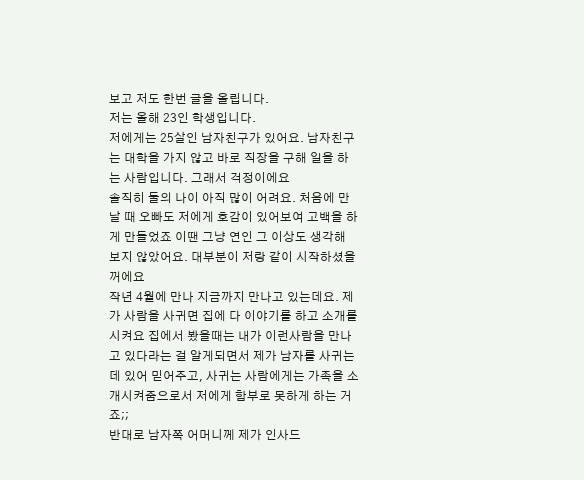보고 저도 한번 글을 올립니다.
저는 올해 23인 학생입니다.
저에게는 25살인 남자친구가 있어요. 남자친구는 대학을 가지 않고 바로 직장을 구해 일을 하는 사람입니다. 그래서 걱정이에요
솔직히 둘의 나이 아직 많이 어려요. 처음에 만날 때 오빠도 저에게 호감이 있어보여 고백을 하게 만들었죠 이땐 그냥 연인 그 이상도 생각해 보지 않았어요. 대부분이 저랑 같이 시작하셨을꺼에요
작년 4월에 만나 지금까지 만나고 있는데요. 제가 사람을 사귀면 집에 다 이야기를 하고 소개를 시켜요 집에서 봤을때는 내가 이런사람을 만나고 있다라는 걸 알게되면서 제가 남자를 사귀는데 있어 믿어주고, 사귀는 사람에게는 가족을 소개시켜줌으로서 저에게 함부로 못하게 하는 거죠;;
반대로 남자쪽 어머니께 제가 인사드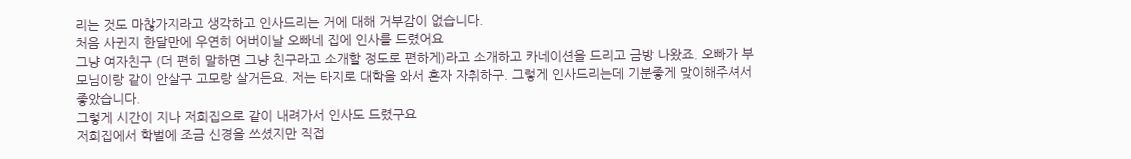리는 것도 마찮가지라고 생각하고 인사드리는 거에 대해 거부감이 없습니다.
처음 사귄지 한달만에 우연히 어버이날 오빠네 집에 인사를 드렸어요
그냥 여자친구 (더 편히 말하면 그냥 친구라고 소개할 정도로 편하게)라고 소개하고 카네이션을 드리고 금방 나왔죠. 오빠가 부모님이랑 같이 안살구 고모랑 살거든요. 저는 타지로 대학을 와서 혼자 자취하구. 그렇게 인사드리는데 기분좋게 맞이해주셔서 좋았습니다.
그렇게 시간이 지나 저희집으로 같이 내려가서 인사도 드렸구요
저희집에서 학벌에 조금 신경을 쓰셨지만 직접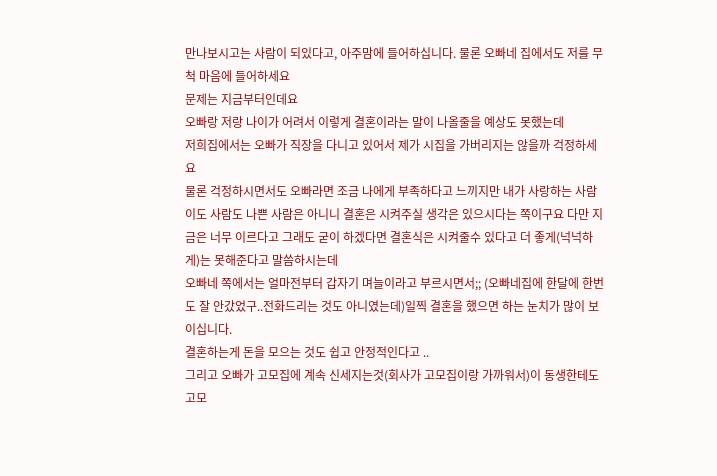만나보시고는 사람이 되있다고, 아주맘에 들어하십니다. 물론 오빠네 집에서도 저를 무척 마음에 들어하세요
문제는 지금부터인데요
오빠랑 저랑 나이가 어려서 이렇게 결혼이라는 말이 나올줄을 예상도 못했는데
저희집에서는 오빠가 직장을 다니고 있어서 제가 시집을 가버리지는 않을까 걱정하세요
물론 걱정하시면서도 오빠라면 조금 나에게 부족하다고 느끼지만 내가 사랑하는 사람이도 사람도 나쁜 사람은 아니니 결혼은 시켜주실 생각은 있으시다는 쪽이구요 다만 지금은 너무 이르다고 그래도 굳이 하겠다면 결혼식은 시켜줄수 있다고 더 좋게(넉넉하게)는 못해준다고 말씀하시는데
오빠네 쪽에서는 얼마전부터 갑자기 며늘이라고 부르시면서;; (오빠네집에 한달에 한번도 잘 안갔었구..전화드리는 것도 아니였는데)일찍 결혼을 했으면 하는 눈치가 많이 보이십니다.
결혼하는게 돈을 모으는 것도 쉽고 안정적인다고 ..
그리고 오빠가 고모집에 계속 신세지는것(회사가 고모집이랑 가까워서)이 동생한테도 고모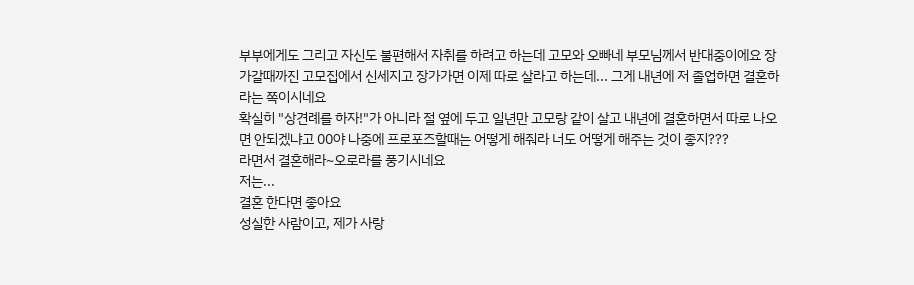부부에게도 그리고 자신도 불편해서 자취를 하려고 하는데 고모와 오빠네 부모님께서 반대중이에요 장가갈때까진 고모집에서 신세지고 장가가면 이제 따로 살라고 하는데... 그게 내년에 저 졸업하면 결혼하라는 쪽이시네요
확실히 "상견례를 하자!"가 아니라 절 옆에 두고 일년만 고모랑 같이 살고 내년에 결혼하면서 따로 나오면 안되겠냐고 00야 나중에 프로포즈할때는 어떻게 해줘라 너도 어떻게 해주는 것이 좋지???
라면서 결혼해라~오로라를 풍기시네요
저는...
결혼 한다면 좋아요
성실한 사람이고, 제가 사랑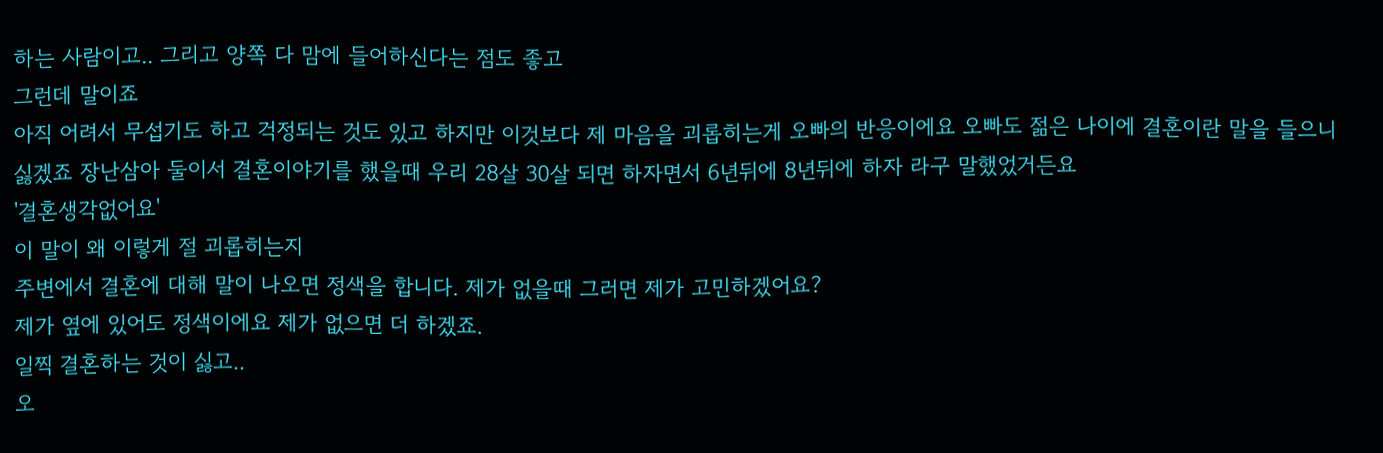하는 사람이고.. 그리고 양쪽 다 맘에 들어하신다는 점도 좋고
그런데 말이죠
아직 어려서 무섭기도 하고 걱정되는 것도 있고 하지만 이것보다 제 마음을 괴롭히는게 오빠의 반응이에요 오빠도 젊은 나이에 결혼이란 말을 들으니 싫겠죠 장난삼아 둘이서 결혼이야기를 했을때 우리 28살 30살 되면 하자면서 6년뒤에 8년뒤에 하자 라구 말했었거든요
'결혼생각없어요'
이 말이 왜 이렇게 절 괴롭히는지
주변에서 결혼에 대해 말이 나오면 정색을 합니다. 제가 없을때 그러면 제가 고민하겠어요?
제가 옆에 있어도 정색이에요 제가 없으면 더 하겠죠.
일찍 결혼하는 것이 싫고..
오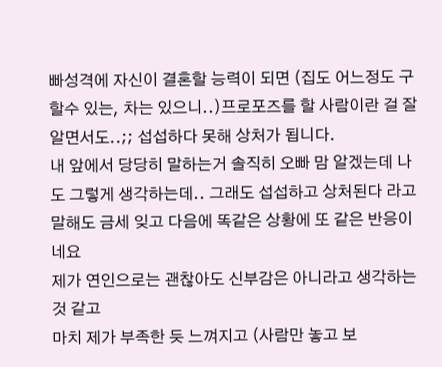빠성격에 자신이 결혼할 능력이 되면 (집도 어느정도 구할수 있는, 차는 있으니..)프로포즈를 할 사람이란 걸 잘알면서도..;; 섭섭하다 못해 상처가 됩니다.
내 앞에서 당당히 말하는거 솔직히 오빠 맘 알겠는데 나도 그렇게 생각하는데.. 그래도 섭섭하고 상처된다 라고 말해도 금세 잊고 다음에 똑같은 상황에 또 같은 반응이네요
제가 연인으로는 괜찮아도 신부감은 아니라고 생각하는 것 같고
마치 제가 부족한 듯 느껴지고 (사람만 놓고 보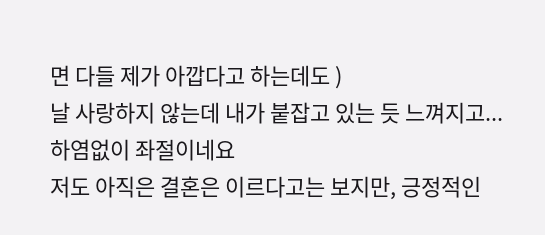면 다들 제가 아깝다고 하는데도 )
날 사랑하지 않는데 내가 붙잡고 있는 듯 느껴지고...
하염없이 좌절이네요
저도 아직은 결혼은 이르다고는 보지만, 긍정적인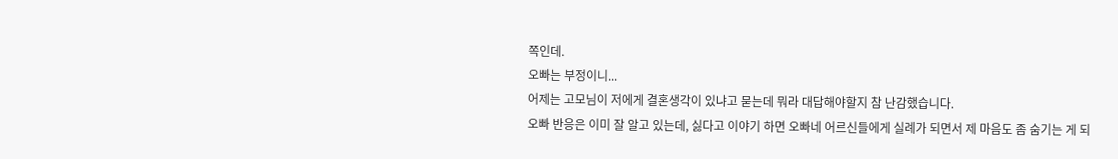쪽인데.
오빠는 부정이니...
어제는 고모님이 저에게 결혼생각이 있냐고 묻는데 뭐라 대답해야할지 참 난감했습니다.
오빠 반응은 이미 잘 알고 있는데, 싫다고 이야기 하면 오빠네 어르신들에게 실례가 되면서 제 마음도 좀 숨기는 게 되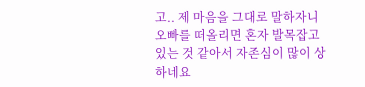고.. 제 마음을 그대로 말하자니 오빠를 떠올리면 혼자 발목잡고 있는 것 같아서 자존심이 많이 상하네요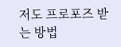저도 프로포즈 받는 방법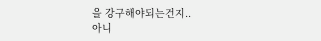을 강구해야되는건지..
아니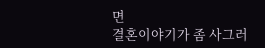면
결혼이야기가 좀 사그러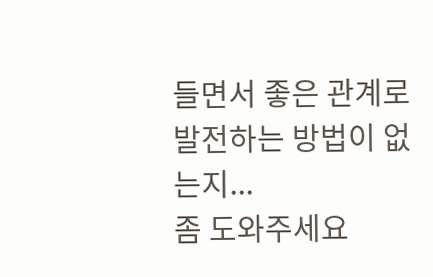들면서 좋은 관계로 발전하는 방법이 없는지...
좀 도와주세요